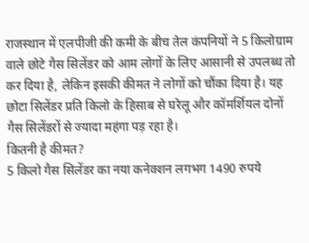राजस्थान में एलपीजी की कमी के बीच तेल कंपनियों ने 5 किलोग्राम वाले छोटे गैस सिलेंडर को आम लोगों के लिए आसानी से उपलब्ध तो कर दिया है, लेकिन इसकी कीमत ने लोगों को चौंका दिया है। यह छोटा सिलेंडर प्रति किलो के हिसाब से घरेलू और कॉमर्शियल दोनों गैस सिलेंडरों से ज्यादा महंगा पड़ रहा है।
कितनी है कीमत?
5 किलो गैस सिलेंडर का नया कनेक्शन लगभग 1490 रुपये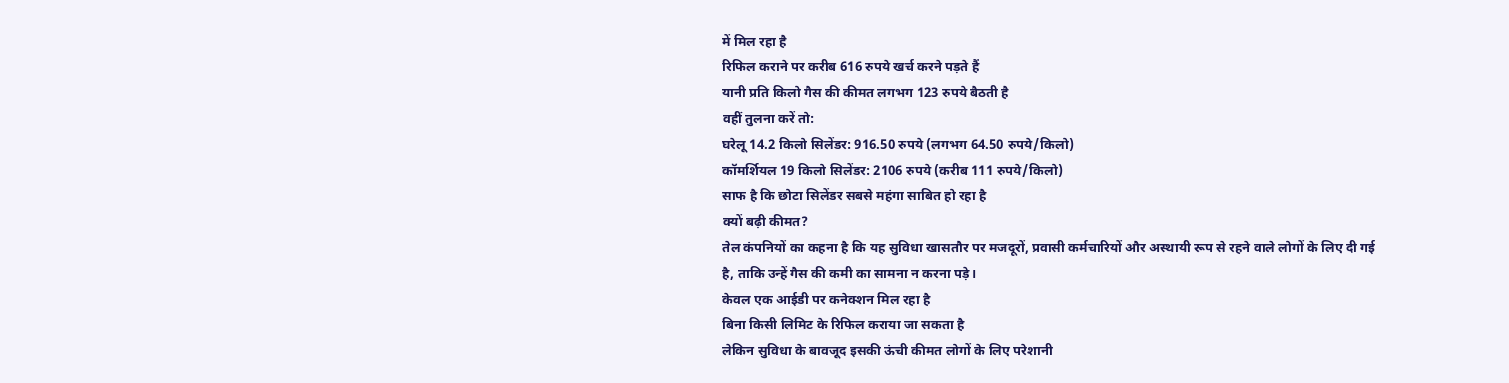में मिल रहा है
रिफिल कराने पर करीब 616 रुपये खर्च करने पड़ते हैं
यानी प्रति किलो गैस की कीमत लगभग 123 रुपये बैठती है
वहीं तुलना करें तो:
घरेलू 14.2 किलो सिलेंडर: 916.50 रुपये (लगभग 64.50 रुपये/किलो)
कॉमर्शियल 19 किलो सिलेंडर: 2106 रुपये (करीब 111 रुपये/किलो)
साफ है कि छोटा सिलेंडर सबसे महंगा साबित हो रहा है
क्यों बढ़ी कीमत?
तेल कंपनियों का कहना है कि यह सुविधा खासतौर पर मजदूरों, प्रवासी कर्मचारियों और अस्थायी रूप से रहने वाले लोगों के लिए दी गई है, ताकि उन्हें गैस की कमी का सामना न करना पड़े।
केवल एक आईडी पर कनेक्शन मिल रहा है
बिना किसी लिमिट के रिफिल कराया जा सकता है
लेकिन सुविधा के बावजूद इसकी ऊंची कीमत लोगों के लिए परेशानी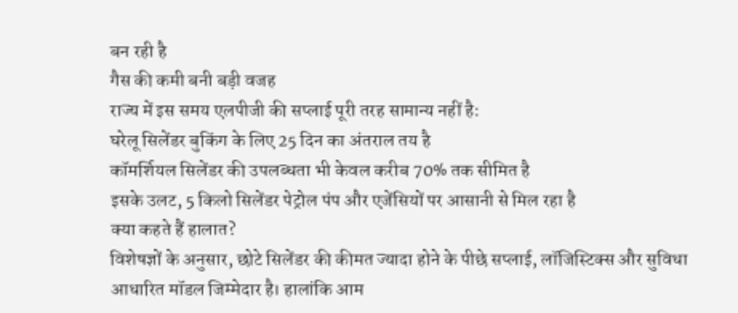बन रही है
गैस की कमी बनी बड़ी वजह
राज्य में इस समय एलपीजी की सप्लाई पूरी तरह सामान्य नहीं है:
घरेलू सिलेंडर बुकिंग के लिए 25 दिन का अंतराल तय है
कॉमर्शियल सिलेंडर की उपलब्धता भी केवल करीब 70% तक सीमित है
इसके उलट, 5 किलो सिलेंडर पेट्रोल पंप और एजेंसियों पर आसानी से मिल रहा है
क्या कहते हैं हालात?
विशेषज्ञों के अनुसार, छोटे सिलेंडर की कीमत ज्यादा होने के पीछे सप्लाई, लॉजिस्टिक्स और सुविधा आधारित मॉडल जिम्मेदार है। हालांकि आम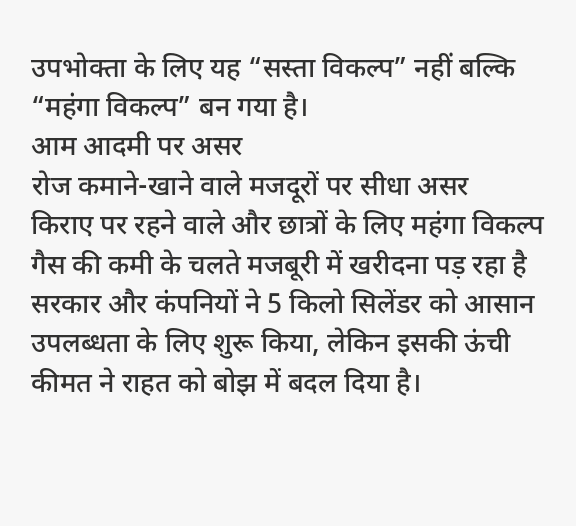उपभोक्ता के लिए यह “सस्ता विकल्प” नहीं बल्कि “महंगा विकल्प” बन गया है।
आम आदमी पर असर
रोज कमाने-खाने वाले मजदूरों पर सीधा असर
किराए पर रहने वाले और छात्रों के लिए महंगा विकल्प
गैस की कमी के चलते मजबूरी में खरीदना पड़ रहा है
सरकार और कंपनियों ने 5 किलो सिलेंडर को आसान उपलब्धता के लिए शुरू किया, लेकिन इसकी ऊंची कीमत ने राहत को बोझ में बदल दिया है।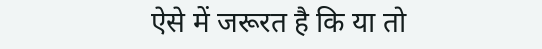ऐसे में जरूरत है कि या तो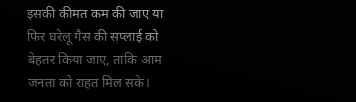इसकी कीमत कम की जाए या फिर घरेलू गैस की सप्लाई को बेहतर किया जाए, ताकि आम जनता को राहत मिल सके।